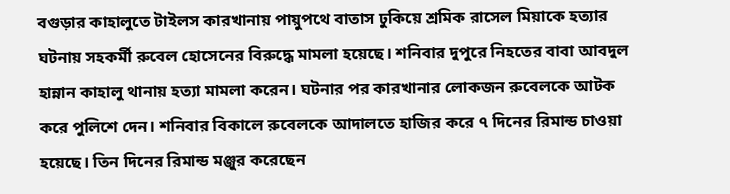বগুড়ার কাহালুতে টাইলস কারখানায় পায়ুপথে বাতাস ঢুকিয়ে শ্রমিক রাসেল মিয়াকে হত্যার ঘটনায় সহকর্মী রুবেল হোসেনের বিরুদ্ধে মামলা হয়েছে। শনিবার দুপুরে নিহতের বাবা আবদুল হান্নান কাহালু থানায় হত্যা মামলা করেন। ঘটনার পর কারখানার লোকজন রুবেলকে আটক করে পুলিশে দেন। শনিবার বিকালে রুবেলকে আদালতে হাজির করে ৭ দিনের রিমান্ড চাওয়া হয়েছে। তিন দিনের রিমান্ড মঞ্জুর করেছেন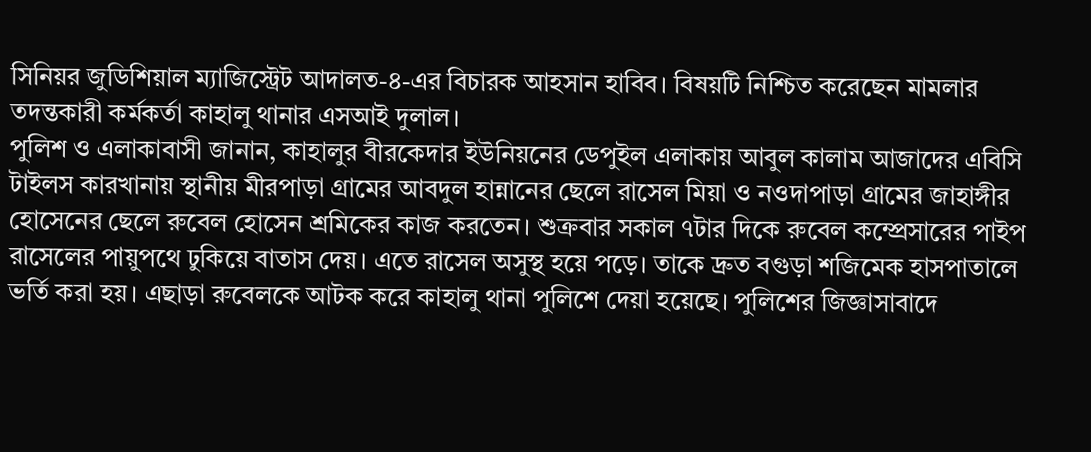সিনিয়র জুডিশিয়াল ম্যাজিস্ট্রেট আদালত-৪-এর বিচারক আহসান হাবিব। বিষয়টি নিশ্চিত করেছেন মামলার তদন্তকারী কর্মকর্তা কাহালু থানার এসআই দুলাল।
পুলিশ ও এলাকাবাসী জানান, কাহালুর বীরকেদার ইউনিয়নের ডেপুইল এলাকায় আবুল কালাম আজাদের এবিসি টাইলস কারখানায় স্থানীয় মীরপাড়া গ্রামের আবদুল হান্নানের ছেলে রাসেল মিয়া ও নওদাপাড়া গ্রামের জাহাঙ্গীর হোসেনের ছেলে রুবেল হোসেন শ্রমিকের কাজ করতেন। শুক্রবার সকাল ৭টার দিকে রুবেল কম্প্রেসারের পাইপ রাসেলের পায়ুপথে ঢুকিয়ে বাতাস দেয়। এতে রাসেল অসুস্থ হয়ে পড়ে। তাকে দ্রুত বগুড়া শজিমেক হাসপাতালে ভর্তি করা হয়। এছাড়া রুবেলকে আটক করে কাহালু থানা পুলিশে দেয়া হয়েছে। পুলিশের জিজ্ঞাসাবাদে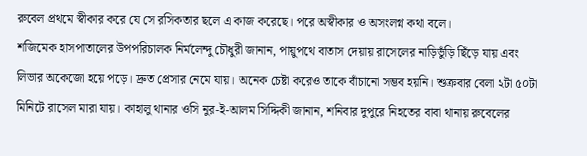রুবেল প্রথমে স্বীকার করে যে সে রসিকতার ছলে এ কাজ করেছে। পরে অস্বীকার ও অসংলগ্ন কথা বলে।
শজিমেক হাসপাতালের উপপরিচালক নির্মলেন্দু চৌধুরী জানান, পায়ুপথে বাতাস দেয়ায় রাসেলের নাড়িভুঁড়ি ছিঁড়ে যায় এবং লিভার অকেজো হয়ে পড়ে। দ্রুত প্রেসার নেমে যায়। অনেক চেষ্টা করেও তাকে বাঁচানো সম্ভব হয়নি। শুক্রবার বেলা ২টা ৫০টা মিনিটে রাসেল মারা যায়। কাহালু থানার ওসি নুর-ই-আলম সিদ্দিকী জানান, শনিবার দুপুরে নিহতের বাবা থানায় রুবেলের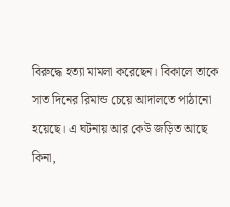বিরুদ্ধে হত্যা মামলা করেছেন। বিকালে তাকে সাত দিনের রিমান্ড চেয়ে আদালতে পাঠানো হয়েছে। এ ঘটনায় আর কেউ জড়িত আছে কিনা,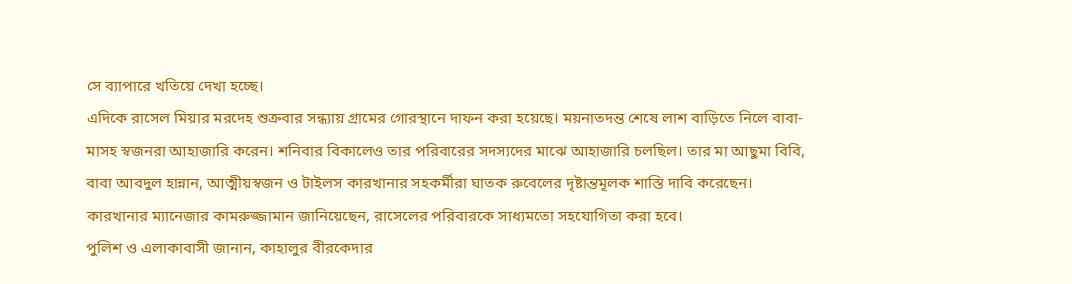সে ব্যাপারে খতিয়ে দেখা হচ্ছে।
এদিকে রাসেল মিয়ার মরদেহ শুক্রবার সন্ধ্যায় গ্রামের গোরস্থানে দাফন করা হয়েছে। ময়নাতদন্ত শেষে লাশ বাড়িতে নিলে বাবা-মাসহ স্বজনরা আহাজারি করেন। শনিবার বিকালেও তার পরিবারের সদস্যদের মাঝে আহাজারি চলছিল। তার মা আছুমা বিবি, বাবা আবদুল হান্নান, আত্মীয়স্বজন ও টাইলস কারখানার সহকর্মীরা ঘাতক রুবেলের দৃষ্টান্তমূলক শাস্তি দাবি করেছেন। কারখানার ম্যানেজার কামরুজ্জামান জানিয়েছেন, রাসেলের পরিবারকে সাধ্যমতো সহযোগিতা করা হবে।
পুলিশ ও এলাকাবাসী জানান, কাহালুর বীরকেদার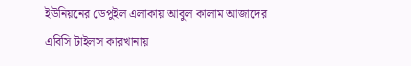ইউনিয়নের ডেপুইল এলাকায় আবুল কালাম আজাদের এবিসি টাইলস কারখানায়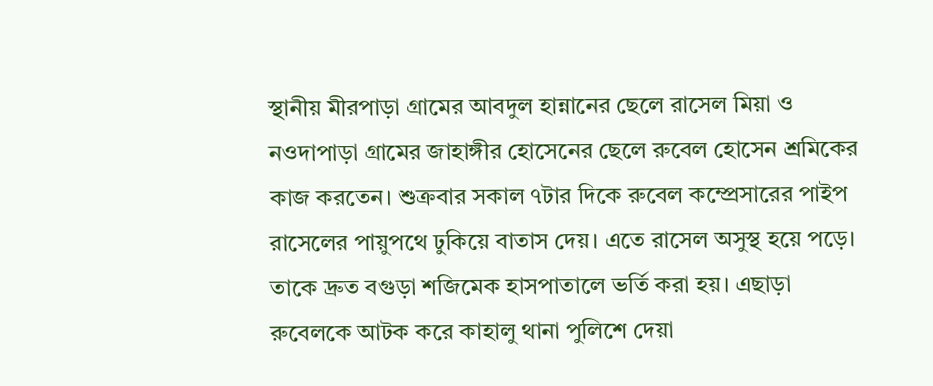স্থানীয় মীরপাড়া গ্রামের আবদুল হান্নানের ছেলে রাসেল মিয়া ও নওদাপাড়া গ্রামের জাহাঙ্গীর হোসেনের ছেলে রুবেল হোসেন শ্রমিকের কাজ করতেন। শুক্রবার সকাল ৭টার দিকে রুবেল কম্প্রেসারের পাইপ রাসেলের পায়ুপথে ঢুকিয়ে বাতাস দেয়। এতে রাসেল অসুস্থ হয়ে পড়ে। তাকে দ্রুত বগুড়া শজিমেক হাসপাতালে ভর্তি করা হয়। এছাড়া রুবেলকে আটক করে কাহালু থানা পুলিশে দেয়া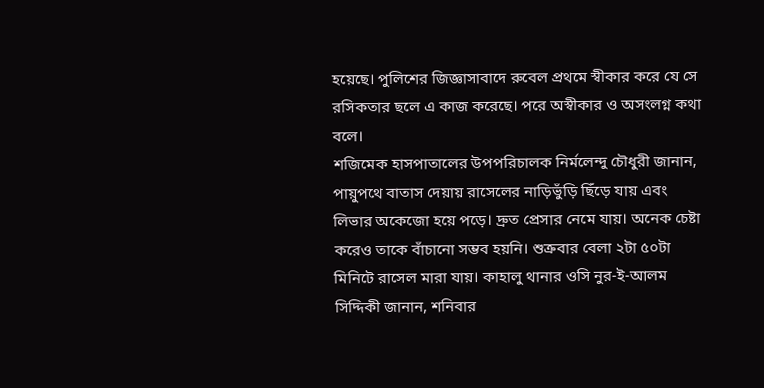হয়েছে। পুলিশের জিজ্ঞাসাবাদে রুবেল প্রথমে স্বীকার করে যে সে রসিকতার ছলে এ কাজ করেছে। পরে অস্বীকার ও অসংলগ্ন কথা বলে।
শজিমেক হাসপাতালের উপপরিচালক নির্মলেন্দু চৌধুরী জানান, পায়ুপথে বাতাস দেয়ায় রাসেলের নাড়িভুঁড়ি ছিঁড়ে যায় এবং লিভার অকেজো হয়ে পড়ে। দ্রুত প্রেসার নেমে যায়। অনেক চেষ্টা করেও তাকে বাঁচানো সম্ভব হয়নি। শুক্রবার বেলা ২টা ৫০টা মিনিটে রাসেল মারা যায়। কাহালু থানার ওসি নুর-ই-আলম সিদ্দিকী জানান, শনিবার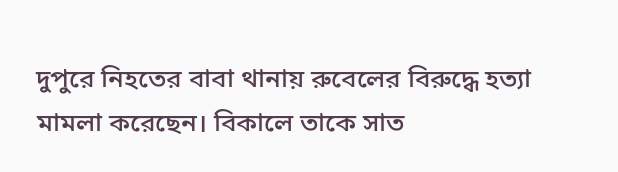দুপুরে নিহতের বাবা থানায় রুবেলের বিরুদ্ধে হত্যা মামলা করেছেন। বিকালে তাকে সাত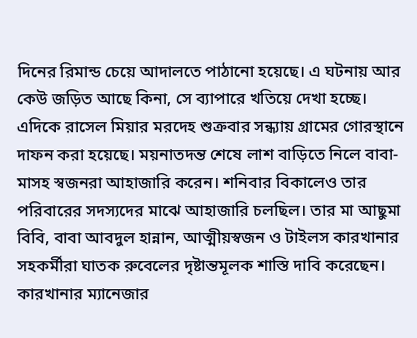দিনের রিমান্ড চেয়ে আদালতে পাঠানো হয়েছে। এ ঘটনায় আর কেউ জড়িত আছে কিনা, সে ব্যাপারে খতিয়ে দেখা হচ্ছে।
এদিকে রাসেল মিয়ার মরদেহ শুক্রবার সন্ধ্যায় গ্রামের গোরস্থানে দাফন করা হয়েছে। ময়নাতদন্ত শেষে লাশ বাড়িতে নিলে বাবা-মাসহ স্বজনরা আহাজারি করেন। শনিবার বিকালেও তার পরিবারের সদস্যদের মাঝে আহাজারি চলছিল। তার মা আছুমা বিবি, বাবা আবদুল হান্নান, আত্মীয়স্বজন ও টাইলস কারখানার সহকর্মীরা ঘাতক রুবেলের দৃষ্টান্তমূলক শাস্তি দাবি করেছেন। কারখানার ম্যানেজার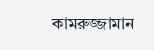কামরুজ্জামান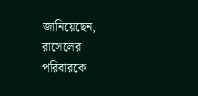জানিয়েছেন, রাসেলের পরিবারকে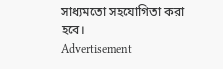সাধ্যমতো সহযোগিতা করা হবে।
Advertisement